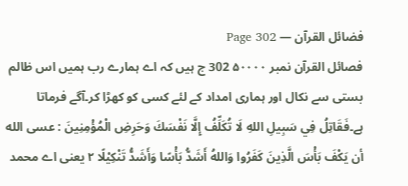فضائل القرآن — Page 302
فصائل القرآن نمبر ۵۰۰۰۰ 302 ج ہیں کہ اے ہمارے رب ہمیں اس ظالم بستی سے نکال اور ہماری امداد کے لئے کسی کو کھڑا کر۔آگے فرماتا ہے۔فَقَاتِلُ فِي سَبِيلِ اللهِ لَا تُكَلِّفُ إِلَّا نَفْسَكَ وَحَرِضِ الْمُؤْمِنِينَ : عسى الله أن يَكْفَ بَأْسَ الَّذِينَ كَفَرُوا وَاللهُ أَشَدُّ بَأْسًا وَأَشَدُّ تَنْكِيْلًا ۲ یعنی اے محمد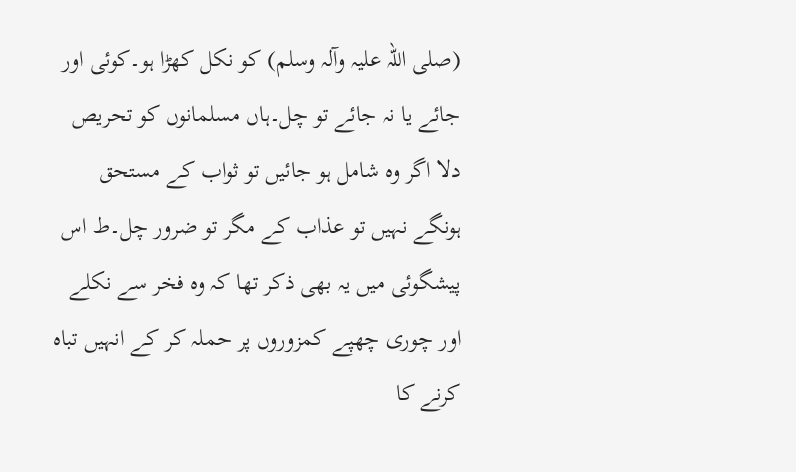(صلی اللہ علیہ وآلہ وسلم) کو نکل کھڑا ہو۔کوئی اور جائے یا نہ جائے تو چل۔ہاں مسلمانوں کو تحریص دلا اگر وہ شامل ہو جائیں تو ثواب کے مستحق ہونگے نہیں تو عذاب کے مگر تو ضرور چل۔ط اس پیشگوئی میں یہ بھی ذکر تھا کہ وہ فخر سے نکلے اور چوری چھپے کمزوروں پر حملہ کر کے انہیں تباہ کرنے کا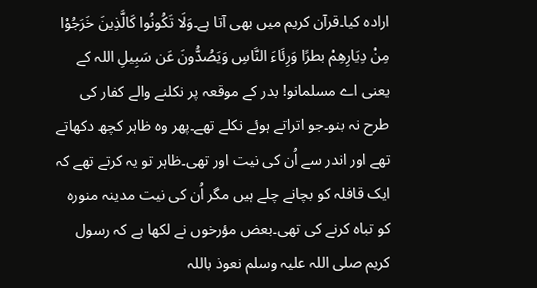ارادہ کیا۔قرآن کریم میں بھی آتا ہے۔وَلَا تَكُونُوا كَالَّذِينَ خَرَجُوْا مِنْ دِيَارِهِمْ بطرًا وَرِئَاءَ النَّاسِ وَيَصُدُّونَ عَن سَبِيلِ اللہ کے یعنی اے مسلمانو! بدر کے موقعہ پر نکلنے والے کفار کی طرح نہ بنو۔جو اتراتے ہوئے نکلے تھے۔پھر وہ ظاہر کچھ دکھاتے تھے اور اندر سے اُن کی نیت اور تھی۔ظاہر تو یہ کرتے تھے کہ ایک قافلہ کو بچانے چلے ہیں مگر اُن کی نیت مدینہ منورہ کو تباہ کرنے کی تھی۔بعض مؤرخوں نے لکھا ہے کہ رسول کریم صلی اللہ علیہ وسلم نعوذ باللہ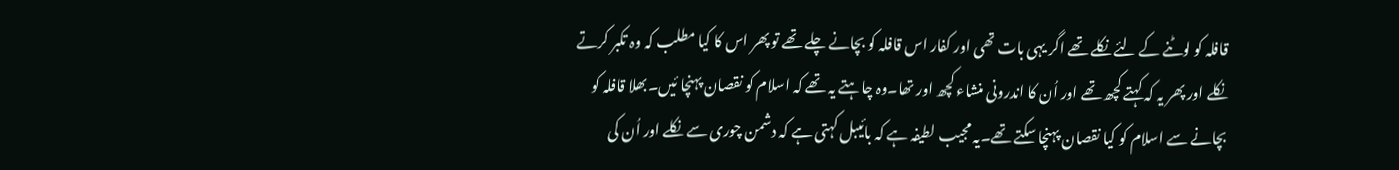قافلہ کو لوٹنے کے لئے نکلے تھے اگر یہی بات تھی اور کفار اس قافلہ کو بچانے چلے تھے تو پھر اس کا کیا مطلب کہ وہ تکبر کرتے نکلے اور پھر یہ کہ کہتے کچھ تھے اور اُن کا اندرونی منشاء کچھ اور تھا۔وہ چاہتے یہ تھے کہ اسلام کو نقصان پہنچا ئیں۔بھلا قافلہ کو بچانے سے اسلام کو کیا نقصان پہنچا سکتے تھے۔یہ مجیب لطیفہ ہے کہ بائیبل کہتی ہے کہ دشمن چوری سے نکلے اور اُن کی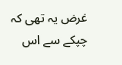غرض یہ تھی کہ چپکے سے اس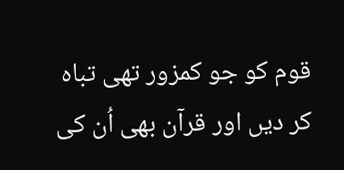قوم کو جو کمزور تھی تباہ کر دیں اور قرآن بھی اُن کی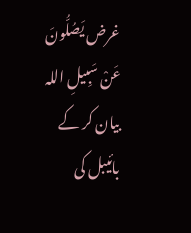غرض يَصُلُّونَ عَنْ سَبِيلِ اللہ بیان کر کے بائیبل کی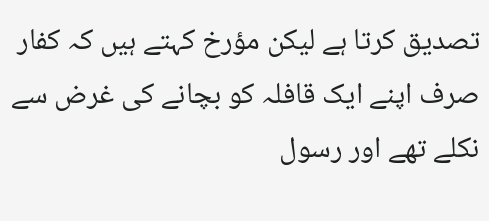تصدیق کرتا ہے لیکن مؤرخ کہتے ہیں کہ کفار صرف اپنے ایک قافلہ کو بچانے کی غرض سے نکلے تھے اور رسول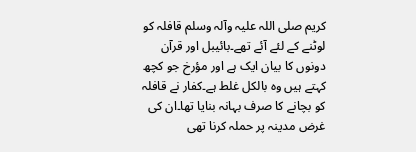کریم صلی اللہ علیہ وآلہ وسلم قافلہ کو لوٹنے کے لئے آئے تھے۔بائیبل اور قرآن دونوں کا بیان ایک ہے اور مؤرخ جو کچھ کہتے ہیں وہ بالکل غلط ہے۔کفار نے قافلہ کو بچانے کا صرف بہانہ بنایا تھا۔ان کی غرض مدینہ پر حملہ کرنا تھی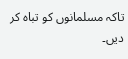تاکہ مسلمانوں کو تباہ کر دیں۔